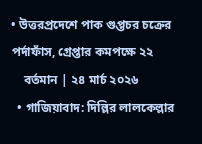• উত্তরপ্রদেশে পাক গুপ্তচর চক্রের পর্দাফাঁস, গ্রেপ্তার কমপক্ষে ২২
    বর্তমান | ২৪ মার্চ ২০২৬
  • গাজিয়াবাদ: দিল্লির লালকেল্লার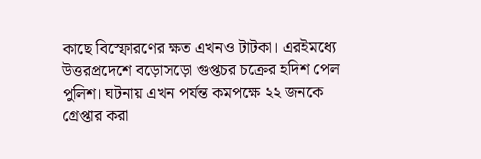কাছে বিস্ফোরণের ক্ষত এখনও টাটকা। এরইমধ্যে উত্তরপ্রদেশে বড়োসড়ো গুপ্তচর চক্রের হদিশ পেল পুলিশ। ঘটনায় এখন পর্যন্ত কমপক্ষে ২২ জনকে গ্রেপ্তার করা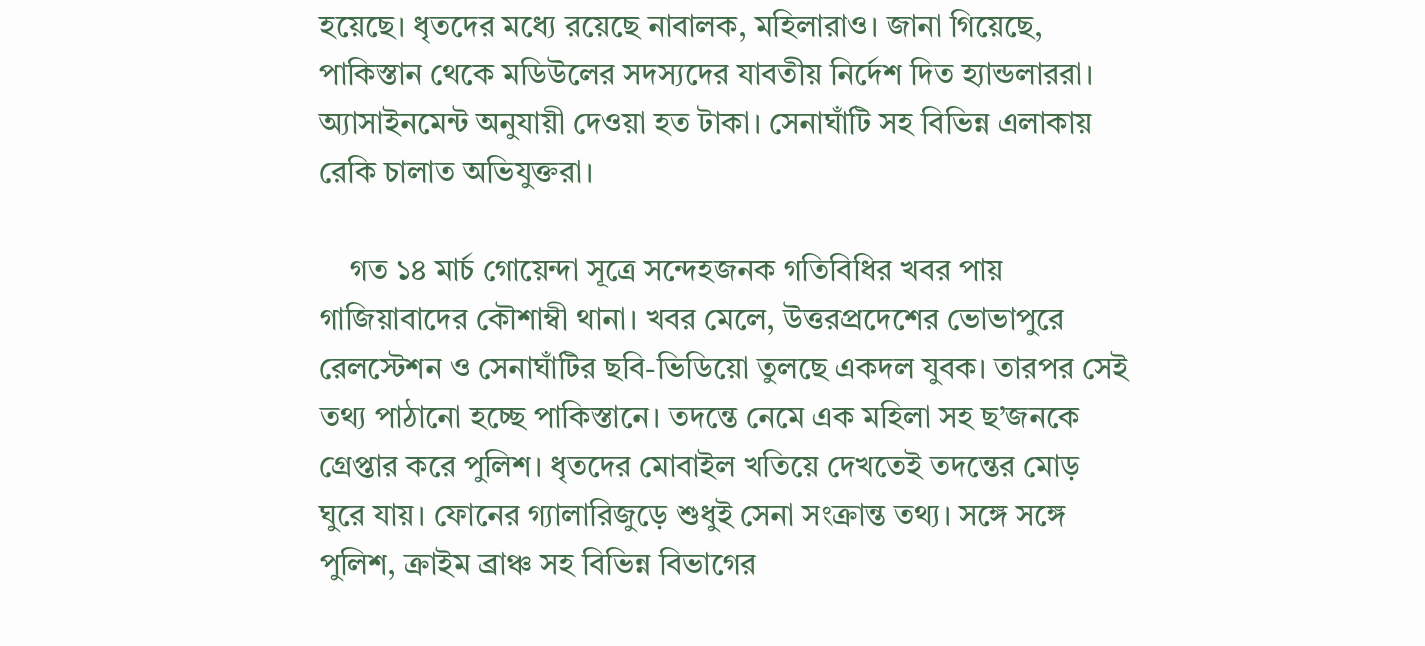হয়েছে। ধৃতদের মধ্যে রয়েছে নাবালক, মহিলারাও। জানা গিয়েছে, পাকিস্তান থেকে মডিউলের সদস্যদের যাবতীয় নির্দেশ দিত হ্যান্ডলাররা। অ্যাসাইনমেন্ট অনুযায়ী দেওয়া হত টাকা। সেনাঘাঁটি সহ বিভিন্ন এলাকায় রেকি চালাত অভিযুক্তরা।

    গত ১৪ মার্চ গোয়েন্দা সূত্রে সন্দেহজনক গতিবিধির খবর পায় গাজিয়াবাদের কৌশাম্বী থানা। খবর মেলে, উত্তরপ্রদেশের ভোভাপুরে রেলস্টেশন ও সেনাঘাঁটির ছবি-ভিডিয়ো তুলছে একদল যুবক। তারপর সেই তথ্য পাঠানো হচ্ছে পাকিস্তানে। তদন্তে নেমে এক মহিলা সহ ছ’জনকে গ্রেপ্তার করে পুলিশ। ধৃতদের মোবাইল খতিয়ে দেখতেই তদন্তের মোড় ঘুরে যায়। ফোনের গ্যালারিজুড়ে শুধুই সেনা সংক্রান্ত তথ্য। সঙ্গে সঙ্গে পুলিশ, ক্রাইম ব্রাঞ্চ সহ বিভিন্ন বিভাগের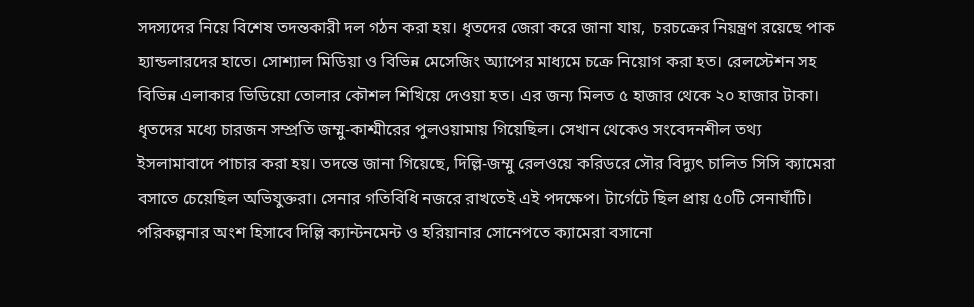সদস্যদের নিয়ে বিশেষ তদন্তকারী দল গঠন করা হয়। ধৃতদের জেরা করে জানা যায়,  চরচক্রের নিয়ন্ত্রণ রয়েছে পাক হ্যান্ডলারদের হাতে। সোশ্যাল মিডিয়া ও বিভিন্ন মেসেজিং অ্যাপের মাধ্যমে চক্রে নিয়োগ করা হত। রেলস্টেশন সহ বিভিন্ন এলাকার ভিডিয়ো তোলার কৌশল শিখিয়ে দেওয়া হত। এর জন্য মিলত ৫ হাজার থেকে ২০ হাজার টাকা। ধৃতদের মধ্যে চারজন সম্প্রতি জম্মু-কাশ্মীরের পুলওয়ামায় গিয়েছিল। সেখান থেকেও সংবেদনশীল তথ্য ইসলামাবাদে পাচার করা হয়। তদন্তে জানা গিয়েছে, দিল্লি-জম্মু রেলওয়ে করিডরে সৌর বিদ্যুৎ চালিত সিসি ক্যামেরা বসাতে চেয়েছিল অভিযুক্তরা। সেনার গতিবিধি নজরে রাখতেই এই পদক্ষেপ। টার্গেটে ছিল প্রায় ৫০টি সেনাঘাঁটি। পরিকল্পনার অংশ হিসাবে দিল্লি ক্যান্টনমেন্ট ও হরিয়ানার সোনেপতে ক্যামেরা বসানো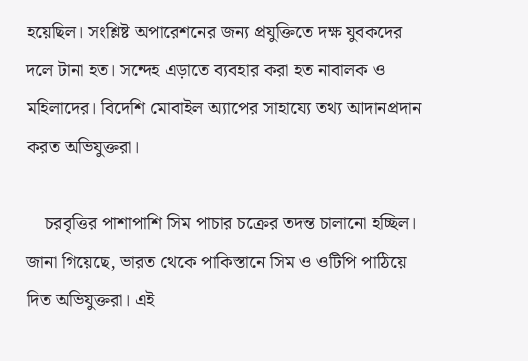হয়েছিল। সংশ্লিষ্ট অপারেশনের জন্য প্রযুক্তিতে দক্ষ যুবকদের দলে টানা হত। সন্দেহ এড়াতে ব্যবহার করা হত নাবালক ও মহিলাদের। বিদেশি মোবাইল অ্যাপের সাহায্যে তথ্য আদানপ্রদান করত অভিযুক্তরা।

    চরবৃত্তির পাশাপাশি সিম পাচার চক্রের তদন্ত চালানো হচ্ছিল। জানা গিয়েছে, ভারত থেকে পাকিস্তানে সিম ও ওটিপি পাঠিয়ে দিত অভিযুক্তরা। এই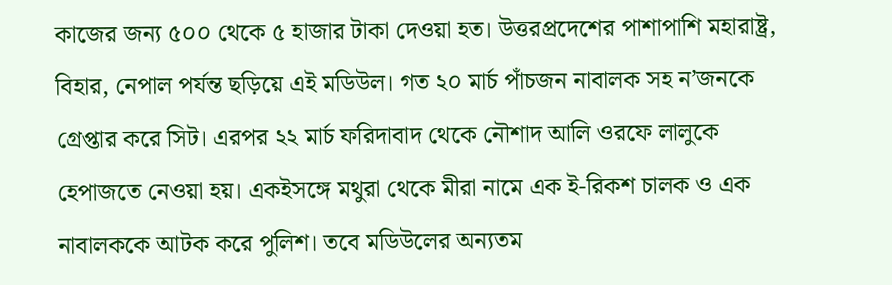কাজের জন্য ৫০০ থেকে ৫ হাজার টাকা দেওয়া হত। উত্তরপ্রদেশের পাশাপাশি মহারাষ্ট্র, বিহার, নেপাল পর্যন্ত ছড়িয়ে এই মডিউল। গত ২০ মার্চ পাঁচজন নাবালক সহ ন’জনকে গ্রেপ্তার করে সিট। এরপর ২২ মার্চ ফরিদাবাদ থেকে নৌশাদ আলি ওরফে লালুকে হেপাজতে নেওয়া হয়। একইসঙ্গে মথুরা থেকে মীরা নামে এক ই-রিকশ চালক ও এক নাবালককে আটক করে পুলিশ। তবে মডিউলের অন্যতম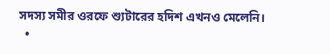সদস্য সমীর ওরফে শ্যুটারের হদিশ এখনও মেলেনি।
  •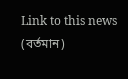Link to this news (বর্তমান)